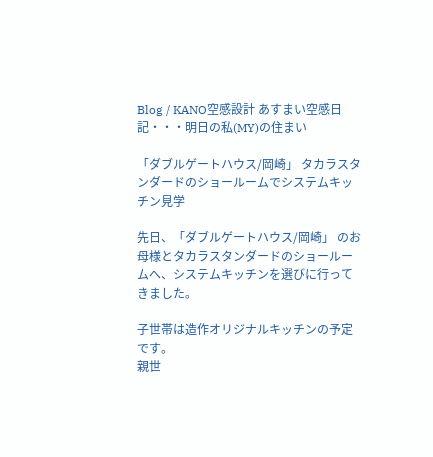Blog / KANO空感設計 あすまい空感日記・・・明日の私(MY)の住まい

「ダブルゲートハウス/岡崎」 タカラスタンダードのショールームでシステムキッチン見学

先日、「ダブルゲートハウス/岡崎」 のお母様とタカラスタンダードのショールームへ、システムキッチンを選びに行ってきました。

子世帯は造作オリジナルキッチンの予定です。
親世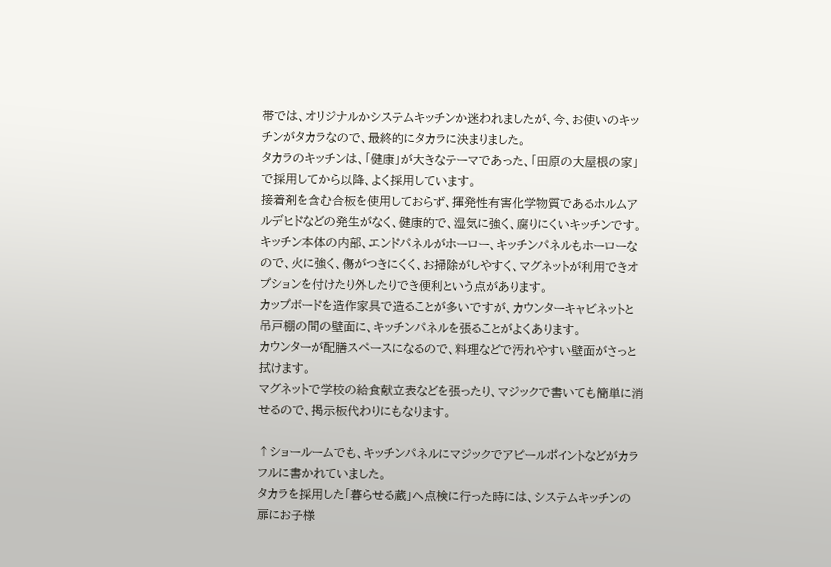帯では、オリジナルかシステムキッチンか迷われましたが、今、お使いのキッチンがタカラなので、最終的にタカラに決まりました。
タカラのキッチンは、「健康」が大きなテーマであった、「田原の大屋根の家」で採用してから以降、よく採用しています。
接着剤を含む合板を使用しておらず、揮発性有害化学物質であるホルムアルデヒドなどの発生がなく、健康的で、湿気に強く、腐りにくいキッチンです。
キッチン本体の内部、エンドパネルがホーロー、キッチンパネルもホーローなので、火に強く、傷がつきにくく、お掃除がしやすく、マグネットが利用できオプションを付けたり外したりでき便利という点があります。
カップボードを造作家具で造ることが多いですが、カウンターキャビネットと吊戸棚の間の壁面に、キッチンパネルを張ることがよくあります。
カウンターが配膳スペースになるので、料理などで汚れやすい壁面がさっと拭けます。
マグネットで学校の給食献立表などを張ったり、マジックで書いても簡単に消せるので、掲示板代わりにもなります。

↑ショールームでも、キッチンパネルにマジックでアピールポイントなどがカラフルに書かれていました。
タカラを採用した「暮らせる蔵」へ点検に行った時には、システムキッチンの扉にお子様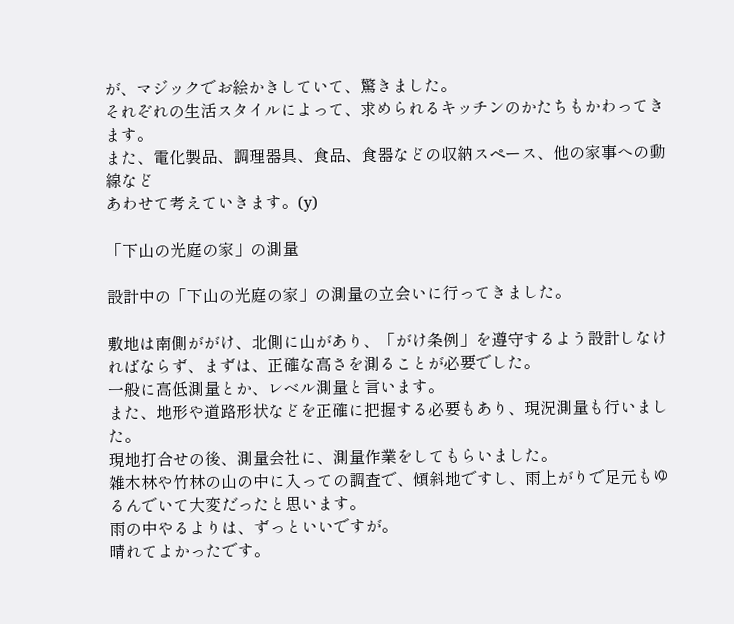が、マジックでお絵かきしていて、驚きました。
それぞれの生活スタイルによって、求められるキッチンのかたちもかわってきます。
また、電化製品、調理器具、食品、食器などの収納スペース、他の家事への動線など
あわせて考えていきます。(y)

「下山の光庭の家」の測量

設計中の「下山の光庭の家」の測量の立会いに行ってきました。

敷地は南側ががけ、北側に山があり、「がけ条例」を遵守するよう設計しなければならず、まずは、正確な高さを測ることが必要でした。
一般に高低測量とか、レベル測量と言います。
また、地形や道路形状などを正確に把握する必要もあり、現況測量も行いました。
現地打合せの後、測量会社に、測量作業をしてもらいました。
雑木林や竹林の山の中に入っての調査で、傾斜地ですし、雨上がりで足元もゆるんでいて大変だったと思います。
雨の中やるよりは、ずっといいですが。
晴れてよかったです。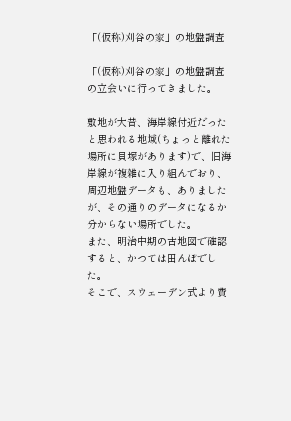「(仮称)刈谷の家」の地盤調査

「(仮称)刈谷の家」の地盤調査の立会いに行ってきました。

敷地が大昔、海岸線付近だったと思われる地域(ちょっと離れた場所に貝塚があります)で、旧海岸線が複雑に入り組んでおり、周辺地盤データも、ありましたが、その通りのデータになるか分からない場所でした。
また、明治中期の古地図で確認すると、かつては田んぼでした。
そこで、スウェーデン式より費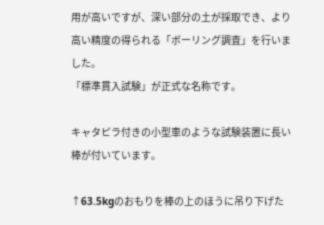用が高いですが、深い部分の土が採取でき、より高い精度の得られる「ボーリング調査」を行いました。
「標準貫入試験」が正式な名称です。

キャタピラ付きの小型車のような試験装置に長い棒が付いています。

↑63.5kgのおもりを棒の上のほうに吊り下げた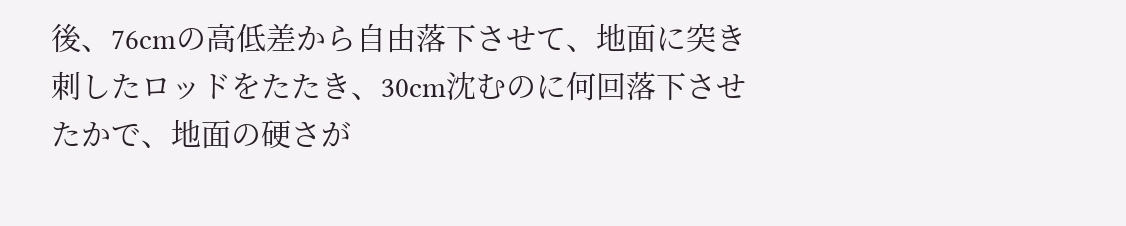後、76cmの高低差から自由落下させて、地面に突き刺したロッドをたたき、30cm沈むのに何回落下させたかで、地面の硬さが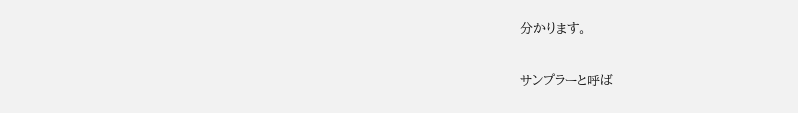分かります。

サンプラーと呼ば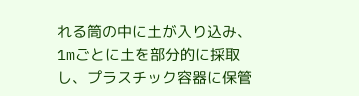れる筒の中に土が入り込み、1mごとに土を部分的に採取し、プラスチック容器に保管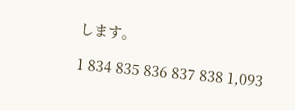します。

1 834 835 836 837 838 1,093